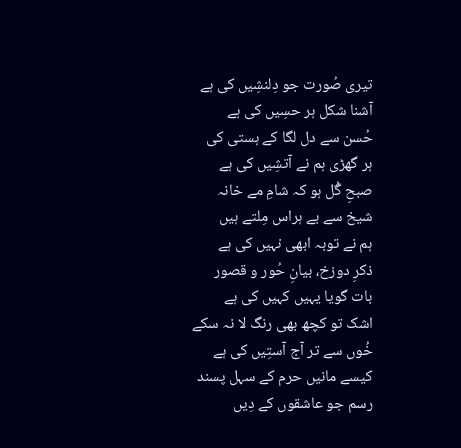تیری صُورت جو دِلنشِیں کی ہے
آشنا شکل ہر حسِیں کی ہے
حُسن سے دل لگا کے ہستی کی
ہر گھڑی ہم نے آتشِیں کی ہے
صبحِ گُل ہو کہ شامِ مے خانہ
شیخ سے بے ہراس مِلتے ہیں
ہم نے توبہ ابھی نہیں کی ہے
ذکرِ دوزخ، بیانِ حُور و قصور
بات گویا یہیں کہیں کی ہے
اشک تو کچھ بھی رنگ لا نہ سکے
خُوں سے تر آج آستِیں کی ہے
کیسے مانیں حرم کے سہل پسند
رسم جو عاشقوں کے دِیں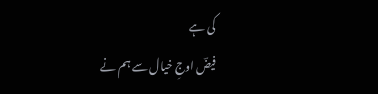کی ہے
فیضؔ اوجِ خیال سے ہم نے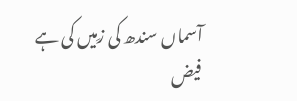آسماں سندھ کی زمِیں کی ہے
فیض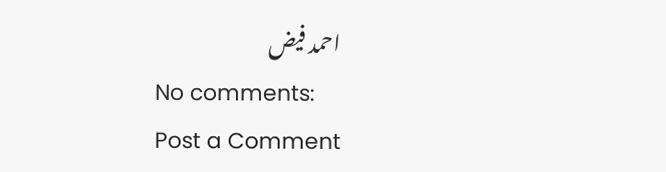احمد فیض
No comments:
Post a Comment